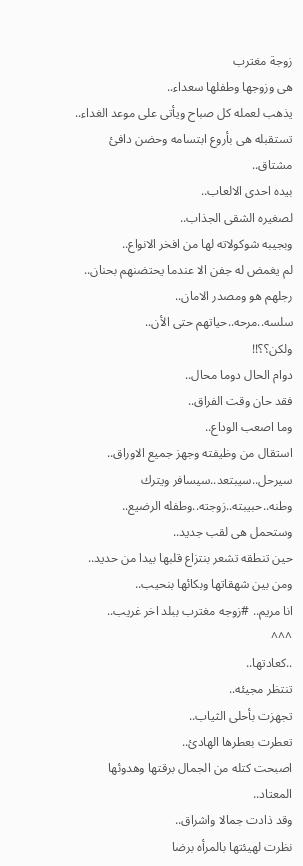زوجة مغترب
هى وزوجها وطفلها سعداء..
يذهب لعمله كل صباح ويأتى على موعد الغداء..
تستقبله هى بأروع ابتسامه وحضن دافئ مشتاق..
بيده احدى الالعاب..
لصغيره الشقى الجذاب..
وبجيبه شوكولاته لها من افخر الانواع..
لم يغمض له جفن الا عندما يحتضنهم بحنان..
رجلهم هو ومصدر الامان..
سلسه..مرحه..حياتهم حتى الأن..
ولكن؟؟!!
دوام الحال دوما محال..
فقد حان وقت الفراق..
وما اصعب الوداع..
استقال من وظيفته وجهز جميع الاوراق..
سيرحل..سيبتعد..سيسافر ويترك وطنه..حبيبته..زوجته..وطفله الرضيع..
وستحمل هى لقب جديد..
حين تنطقه تشعر بنتزاع قلبها بيدا من حديد..
ومن بين شهقاتها وبكائها بنحيب..
انا مريم.. #زوجه مغترب ببلد اخر غريب..
^^^
..كعادتها..
تنتظر مجيئه..
تجهزت بأحلى الثياب..
تعطرت بعطرها الهادئ..
اصبحت كتله من الجمال برقتها وهدوئها المعتاد..
وقد ذادت جمالا واشراق..
نظرت لهيئتها بالمرأه برضا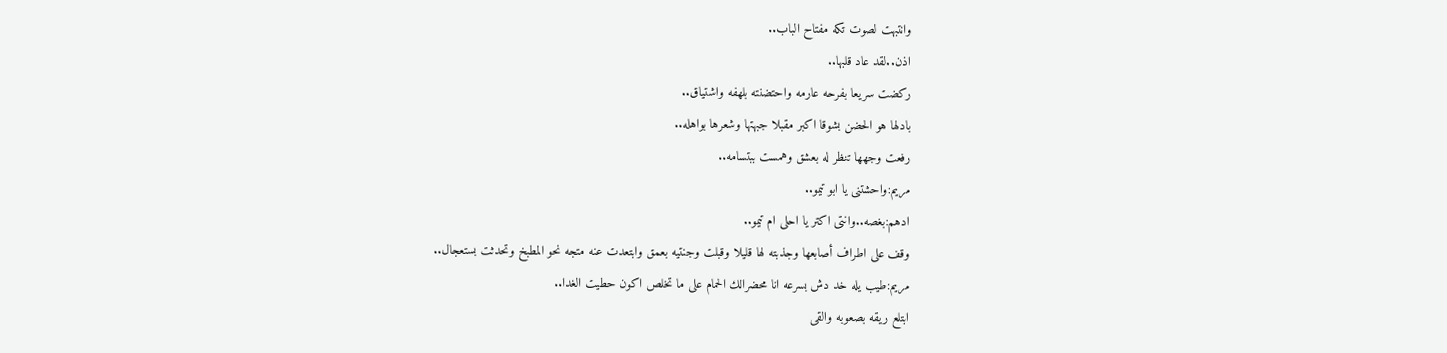وانتبهت لصوت تكه مفتاح الباب..
اذن..لقد عاد قلبها..
ركضت سريعا بفرحه عارمه واحتضنته بلهفه واشتياق..
بادلها هو الحضن بشوقا اكبر مقبلا جبهتها وشعرها بواهله..
رفعت وجهها تنظر له بعشق وهمست ببتسامه..
مريم:واحشتنى يا ابو تيمو..
ادهم:بغصه..وانتى اكتر يا احلى ام تيمو..
وقف على اطراف أصابعها وجذبته لها قليلا وقبلت وجنتيه بعمق وابتعدت عنه متجه نحو المطبخ وتحدثت بستعجال..
مريم:طيب يله خد دش بسرعه انا محضرالك الحمام على ما تخلص اكون حطيت الغدا..
ابتلع ريقه بصعوبه والقى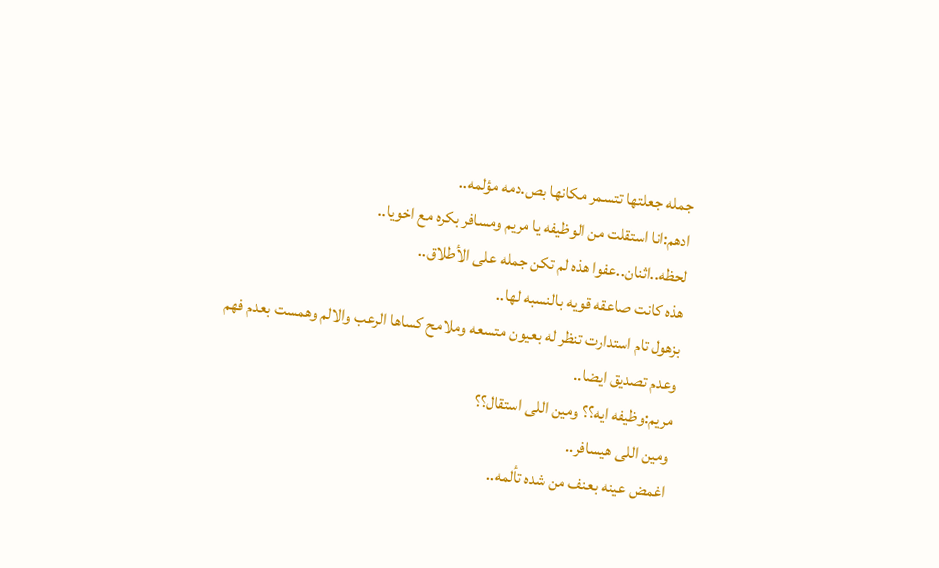جمله جعلتها تتسمر مكانها بص.دمه مؤلمه..
ادهم:انا استقلت من الوظيفه يا مريم ومسافر بكره مع اخويا..
لحظه..اثنان..عفوا هذه لم تكن جمله على الأطلاق..
هذه كانت صاعقه قويه بالنسبه لها..
بزهول تام استدارت تنظر له بعيون متسعه وملامح كساها الرعب والالم وهمست بعدم فهم وعدم تصديق ايضا..
مريم:وظيفه ايه؟؟ ومين اللى استقال؟؟
ومين اللى هيسافر..
اغمض عينه بعنف من شده تألمه..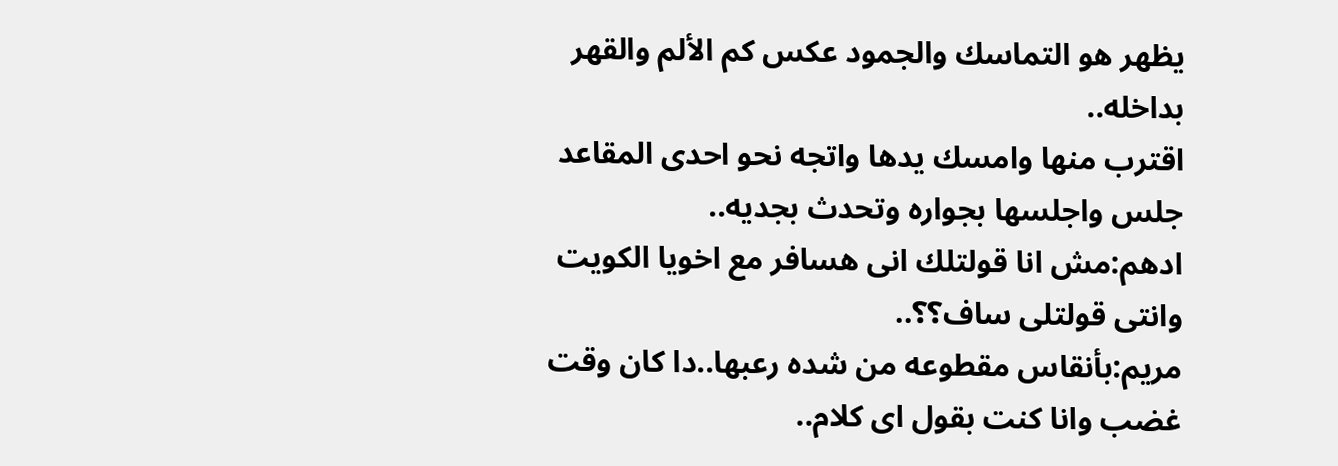يظهر هو التماسك والجمود عكس كم الألم والقهر بداخله..
اقترب منها وامسك يدها واتجه نحو احدى المقاعد جلس واجلسها بجواره وتحدث بجديه..
ادهم:مش انا قولتلك انى هسافر مع اخويا الكويت وانتى قولتلى ساف؟؟..
مريم:بأنقاس مقطوعه من شده رعبها..دا كان وقت غضب وانا كنت بقول اى كلام..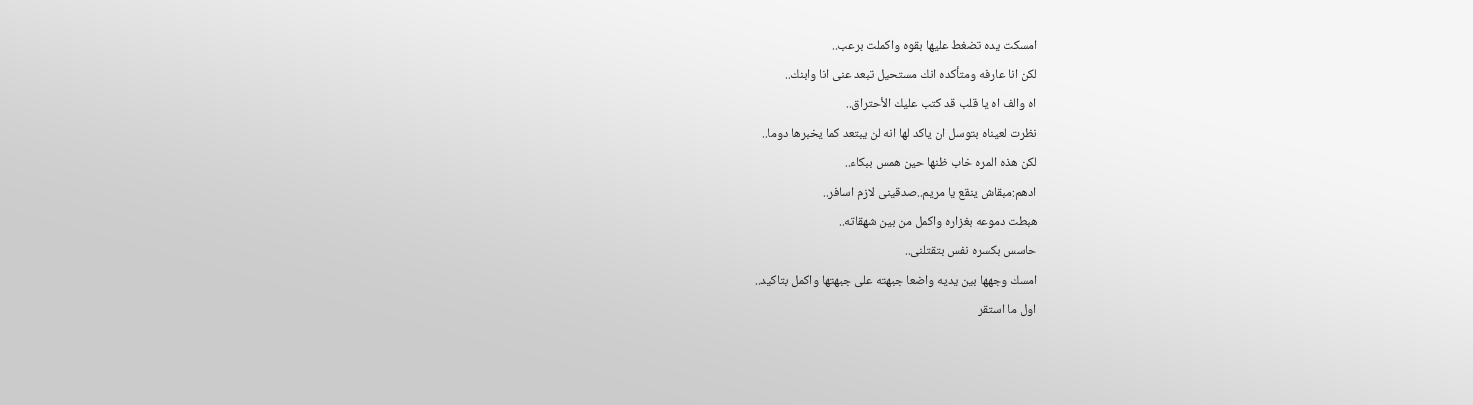امسكت يده تضغط عليها بقوه واكملت برعب..
لكن انا عارفه ومتأكده انك مستحيل تبعد عنى انا وابنك..
اه والف اه يا قلب قد كتب عليك الأحتراق..
نظرت لعيناه بتوسل ان ياكد لها انه لن يبتعد كما يخبرها دوما..
لكن هذه المره خاب ظنها حين همس ببكاء..
ادهم:مبقاش ينقع يا مريم..صدقينى لازم اسافر..
هبطت دموعه بغزاره واكمل من بين شهقاته..
حاسس بكسره نفس بتقتلنى..
امسك وجهها بين يديه واضعا جبهته على جبهتها واكمل بتاكيد..
اول ما استقر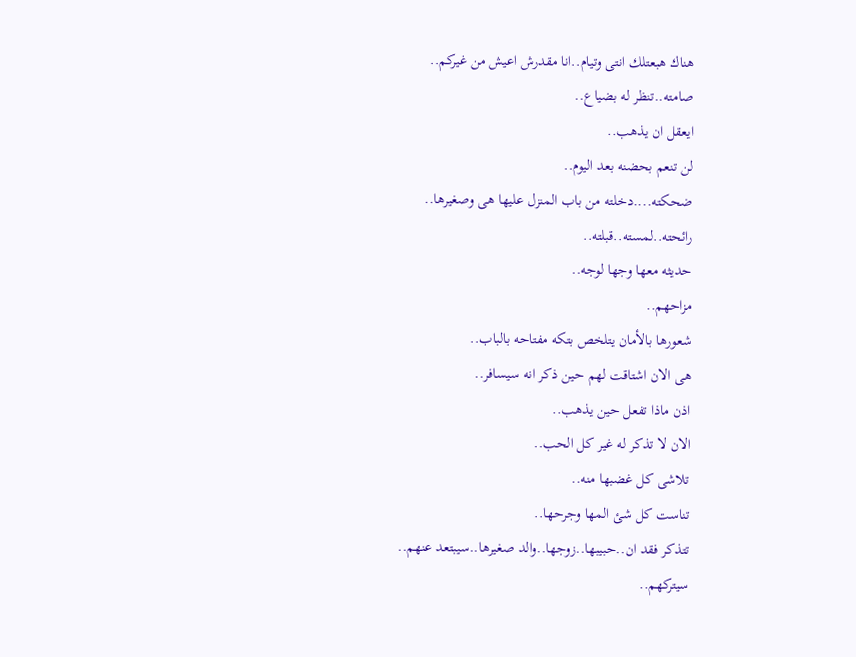هناك هبعتلك انتى وتيام..انا مقدرش اعيش من غيركم..
صامته..تنظر له بضياع..
ايعقل ان يذهب..
لن تنعم بحضنه بعد اليوم..
ضحكته....دخلته من باب المنزل عليها هى وصغيرها..
رائحته..لمسته..قبلته..
حديثه معها وجها لوجه..
مزاحهم..
شعورها بالأمان يتلخص بتكه مفتاحه بالباب..
هى الان اشتاقت لهم حين ذكر انه سيسافر..
اذن ماذا تفعل حين يذهب..
الان لا تذكر له غير كل الحب..
تلاشى كل غضبها منه..
تناست كل شئ المها وجرحها..
تتذكر فقد ان..حبيبها..زوجها..والد صغيرها..سيبتعد عنهم..
سيتركهم..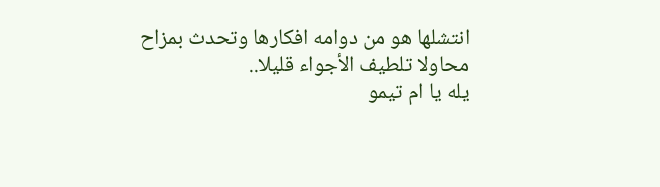انتشلها هو من دوامه افكارها وتحدث بمزاح محاولا تلطيف الأجواء قليلا..
يله يا ام تيمو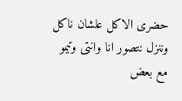حضرى الاكل علشان ناكل وننزل نتصور انا وانتى وتيمو مع بعض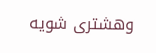وهشترى شويه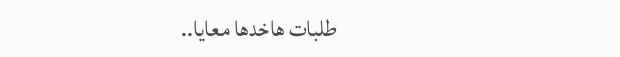طلبات هاخدها معايا..